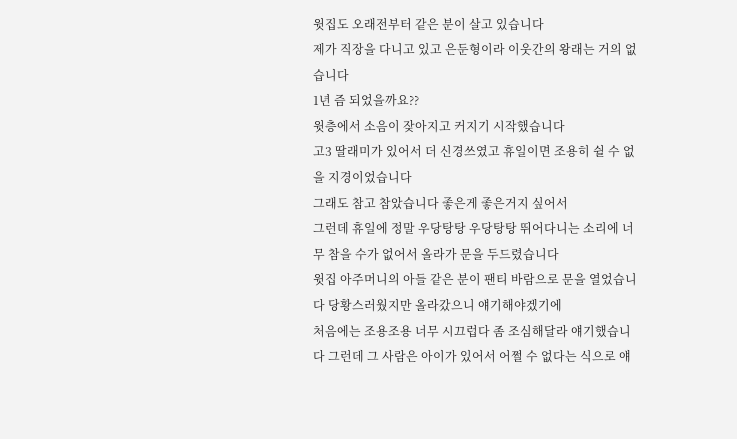윗집도 오래전부터 같은 분이 살고 있습니다
제가 직장을 다니고 있고 은둔형이라 이웃간의 왕래는 거의 없습니다
1년 즘 되었을까요??
윗층에서 소음이 잦아지고 커지기 시작했습니다
고3 딸래미가 있어서 더 신경쓰였고 휴일이면 조용히 쉴 수 없을 지경이었습니다
그래도 참고 참았습니다 좋은게 좋은거지 싶어서
그런데 휴일에 정말 우당탕탕 우당탕탕 뛰어다니는 소리에 너무 참을 수가 없어서 올라가 문을 두드렸습니다
윗집 아주머니의 아들 같은 분이 팬티 바람으로 문을 열었습니다 당황스러웠지만 올라갔으니 얘기해야겠기에
처음에는 조용조용 너무 시끄럽다 좀 조심해달라 얘기했습니다 그런데 그 사람은 아이가 있어서 어쩔 수 없다는 식으로 얘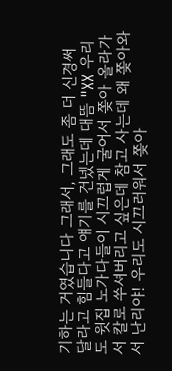기하는 거였습니다 그래서, 그래도 좀 더 신경써 달라고 힘들다고 얘기를 건넸는데 대뜸 "XX 우리도 윗집 노가다들이 시끄럽게 굴어서 쫒아 올라가서 칼로 쑤셔버리고 싶은데 참고 사는데 왜 쫒아와서 난리야! 우리도 시끄러워서 쫒아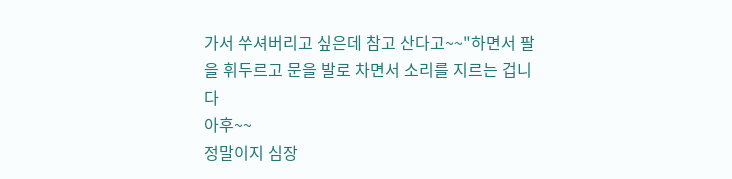가서 쑤셔버리고 싶은데 참고 산다고~~"하면서 팔을 휘두르고 문을 발로 차면서 소리를 지르는 겁니다
아후~~
정말이지 심장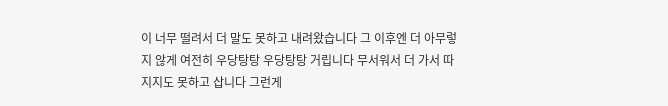이 너무 떨려서 더 말도 못하고 내려왔습니다 그 이후엔 더 아무렇지 않게 여전히 우당탕탕 우당탕탕 거립니다 무서워서 더 가서 따지지도 못하고 삽니다 그런게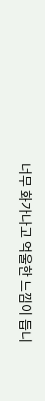너무 화가나고 억울한 느낌이 듭니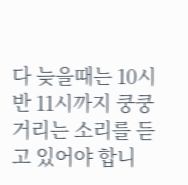다 늦을때는 10시반 11시까지 쿵쿵거리는 소리를 듣고 있어야 합니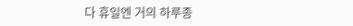다 휴일엔 거의 하루종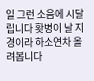일 그런 소음에 시달립니다 홧병이 날 지경이라 하소연차 올려봅니다